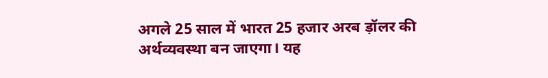अगले 25 साल में भारत 25 हजार अरब ड़ॉलर की अर्थव्यवस्था बन जाएगा। यह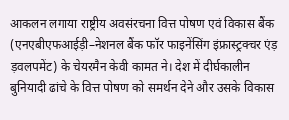आकलन लगाया राष्ट्रीय अवसंरचना वित्त पोषण एवं विकास बैंक (एनएबीएफआईड़ी–नेशनल बैंक फॉर फाइनेंसिंग इंफ्रास्ट्रक्चर एंड़ ड़वलपमेंट) के चेयरमैन केवी कामत ने। देश में दीर्घकालीन बुनियादी ढांचे के वित्त पोषण को समर्थन देने और उसके विकास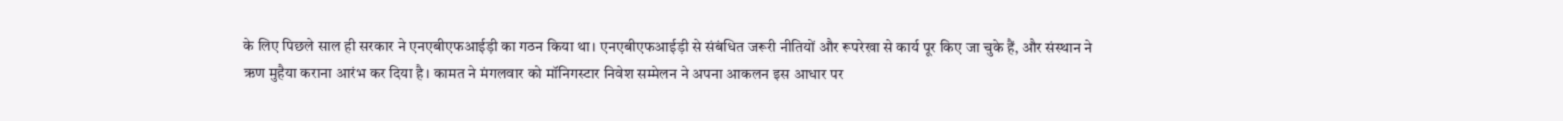के लिए पिछले साल ही सरकार ने एनएबीएफआईड़ी का गठन किया था। एनएबीएफआईड़ी से संबंधित जरूरी नीतियों और रूपरेखा से कार्य पूर किए जा चुके हैं‚ और संस्थान ने ऋण मुहैया कराना आरंभ कर दिया है। कामत ने मंगलवार को मॉनिगस्टार निवेश सम्मेलन ने अपना आकलन इस आधार पर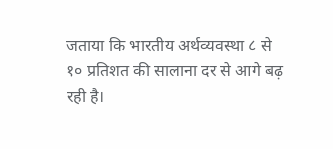जताया कि भारतीय अर्थव्यवस्था ८ से १० प्रतिशत की सालाना दर से आगे बढ़ रही है।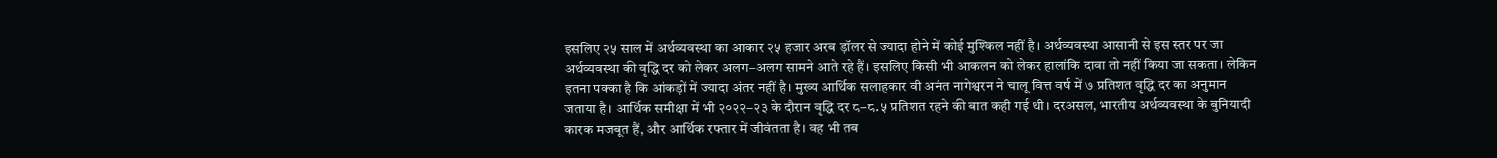इसलिए २५ साल में अर्थव्यवस्था का आकार २५ हजार अरब ड़ॉलर से ज्यादा होने में कोई मुश्किल नहीं है। अर्थव्यवस्था आसानी से इस स्तर पर जा अर्थव्यवस्था की वृद्धि दर को लेकर अलग–अलग सामने आते रहे हैं। इसलिए किसी भी आकलन को लेकर हालांकि दावा तो नहीं किया जा सकता। लेकिन इतना पक्का है कि आंकड़ों में ज्यादा अंतर नहीं है। मुख्य आर्थिक सलाहकार वी अनंत नागेश्वरन ने चालू वित्त वर्ष में ७ प्रतिशत वृद्धि दर का अनुमान जताया है। आर्थिक समीक्षा में भी २०२२–२३ के दौरान वृद्धि दर ८–८.५ प्रतिशत रहने की बात कही गई थी। दरअसल‚ भारतीय अर्थव्यवस्था के बुनियादी कारक मजबूत हैं‚ और आर्थिक रफ्तार में जीवंतता है। वह भी तब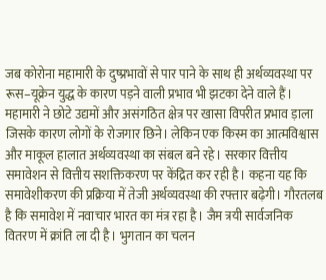जब कोरोना महामारी के दुष्प्रभावों से पार पाने के साथ ही अर्थव्यवस्था पर रूस–यूक्रेन युद्ध के कारण पड़ने वाली प्रभाव भी झटका देने वाले हैं। महामारी ने छोटे उद्यमों और असंगठित क्षेत्र पर खासा विपरीत प्रभाव ड़ाला जिसके कारण लोगों के रोजगार छिने। लेकिन एक किस्म का आत्मविश्वास और माकूल हालात अर्थव्यवस्था का संबल बने रहे। सरकार वित्तीय समावेशन से वित्तीय सशक्तिकरण पर केंद्रित कर रही है। कहना यह कि समावेशीकरण की प्रक्रिया में तेजी अर्थव्यवस्था की रफ्तार बढ़ेगी। गौरतलब है कि समावेश में नवाचार भारत का मंत्र रहा है। जैम त्रयी सार्वजनिक वितरण में क्रांति ला दी है। भुगतान का चलन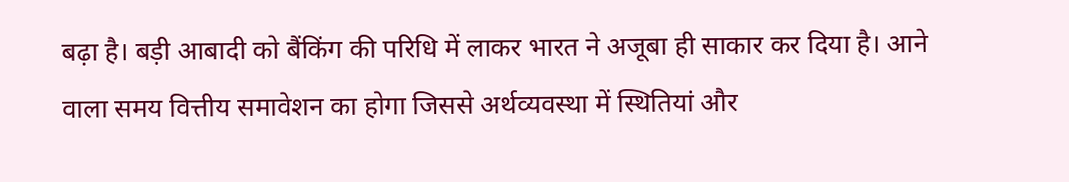बढ़ा है। बड़ी आबादी को बैंकिंग की परिधि में लाकर भारत ने अजूबा ही साकार कर दिया है। आने वाला समय वित्तीय समावेशन का होगा जिससे अर्थव्यवस्था में स्थितियां और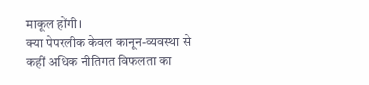माकूल होंगी।
क्या पेपरलीक केवल कानून-व्यवस्था से कहीं अधिक नीतिगत विफलता का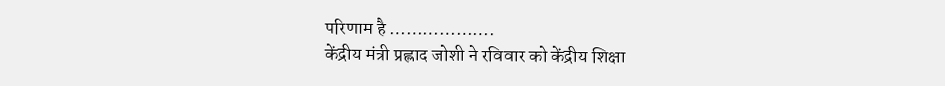परिणाम है ……………….
केंद्रीय मंत्री प्रह्लाद जोशी ने रविवार को केंद्रीय शिक्षा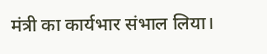मंत्री का कार्यभार संभाल लिया।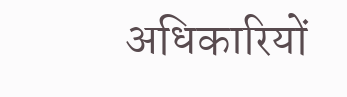अधिकारियों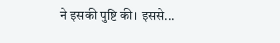ने इसकी पुष्टि की। इससे...